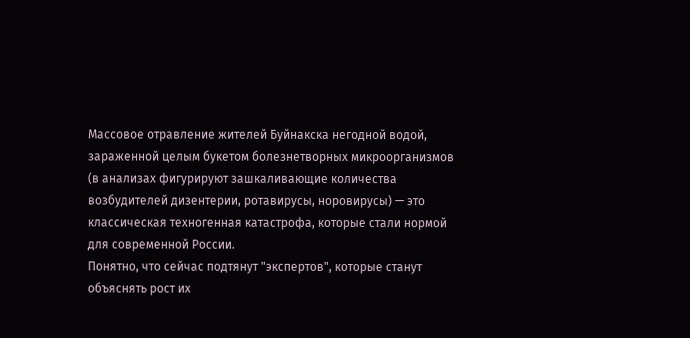Массовое отравление жителей Буйнакска негодной водой, зараженной целым букетом болезнетворных микроорганизмов (в анализах фигурируют зашкаливающие количества возбудителей дизентерии, ротавирусы, норовирусы) — это классическая техногенная катастрофа, которые стали нормой для современной России.
Понятно, что сейчас подтянут "экспертов", которые станут объяснять рост их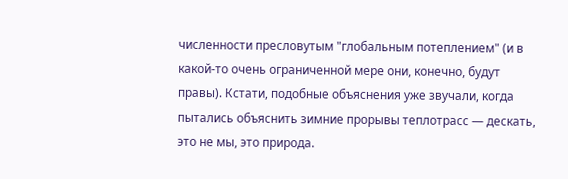численности пресловутым "глобальным потеплением" (и в какой-то очень ограниченной мере они, конечно, будут правы). Кстати, подобные объяснения уже звучали, когда пытались объяснить зимние прорывы теплотрасс — дескать, это не мы, это природа.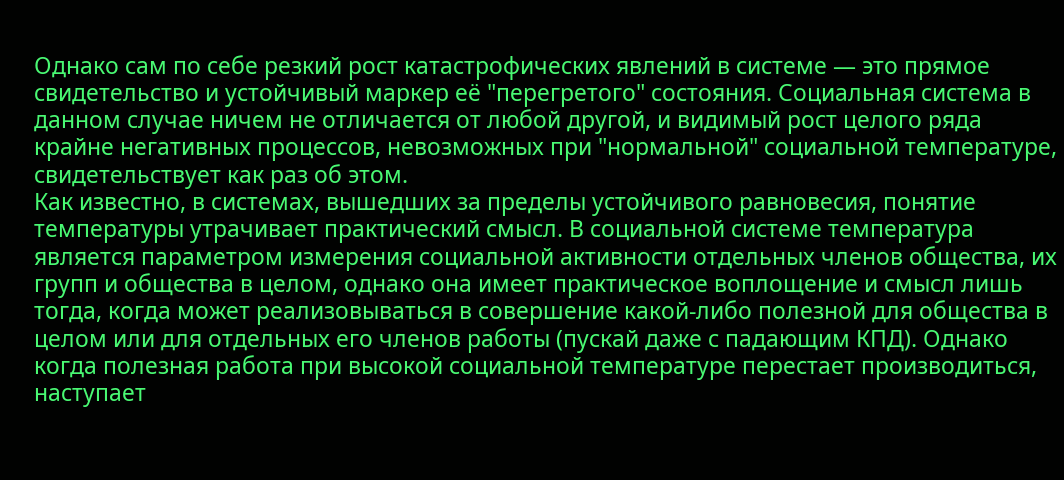Однако сам по себе резкий рост катастрофических явлений в системе — это прямое свидетельство и устойчивый маркер её "перегретого" состояния. Социальная система в данном случае ничем не отличается от любой другой, и видимый рост целого ряда крайне негативных процессов, невозможных при "нормальной" социальной температуре, свидетельствует как раз об этом.
Как известно, в системах, вышедших за пределы устойчивого равновесия, понятие температуры утрачивает практический смысл. В социальной системе температура является параметром измерения социальной активности отдельных членов общества, их групп и общества в целом, однако она имеет практическое воплощение и смысл лишь тогда, когда может реализовываться в совершение какой-либо полезной для общества в целом или для отдельных его членов работы (пускай даже с падающим КПД). Однако когда полезная работа при высокой социальной температуре перестает производиться, наступает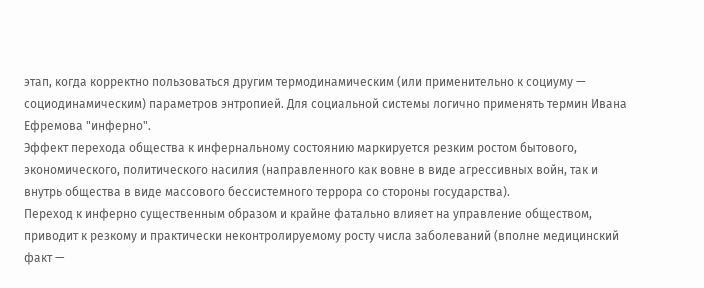этап, когда корректно пользоваться другим термодинамическим (или применительно к социуму — социодинамическим) параметров энтропией. Для социальной системы логично применять термин Ивана Ефремова "инферно".
Эффект перехода общества к инфернальному состоянию маркируется резким ростом бытового, экономического, политического насилия (направленного как вовне в виде агрессивных войн, так и внутрь общества в виде массового бессистемного террора со стороны государства).
Переход к инферно существенным образом и крайне фатально влияет на управление обществом, приводит к резкому и практически неконтролируемому росту числа заболеваний (вполне медицинский факт —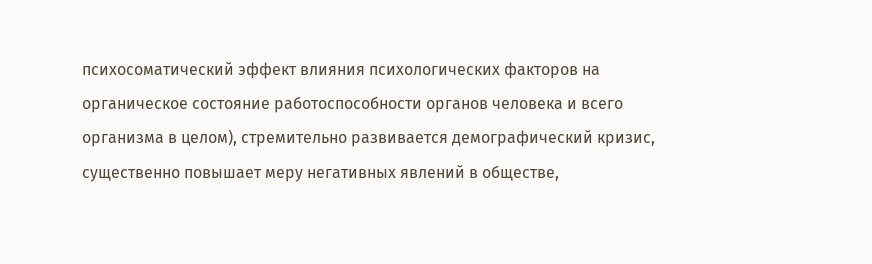психосоматический эффект влияния психологических факторов на органическое состояние работоспособности органов человека и всего организма в целом), стремительно развивается демографический кризис, существенно повышает меру негативных явлений в обществе,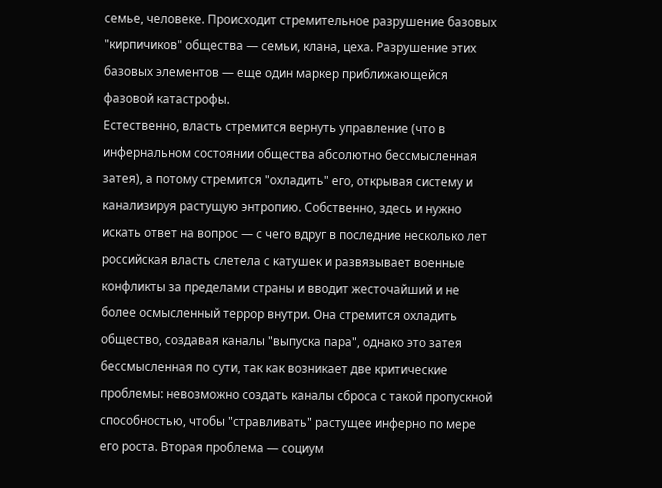семье, человеке. Происходит стремительное разрушение базовых "кирпичиков" общества — семьи, клана, цеха. Разрушение этих базовых элементов — еще один маркер приближающейся фазовой катастрофы.
Естественно, власть стремится вернуть управление (что в инфернальном состоянии общества абсолютно бессмысленная затея), а потому стремится "охладить" его, открывая систему и канализируя растущую энтропию. Собственно, здесь и нужно искать ответ на вопрос — с чего вдруг в последние несколько лет российская власть слетела с катушек и развязывает военные конфликты за пределами страны и вводит жесточайший и не более осмысленный террор внутри. Она стремится охладить общество, создавая каналы "выпуска пара", однако это затея бессмысленная по сути, так как возникает две критические проблемы: невозможно создать каналы сброса с такой пропускной способностью, чтобы "стравливать" растущее инферно по мере его роста. Вторая проблема — социум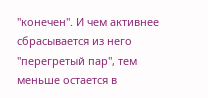"конечен". И чем активнее сбрасывается из него "перегретый пар", тем меньше остается в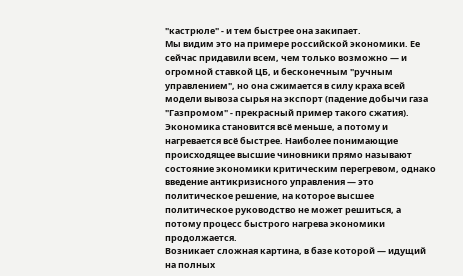"кастрюле" - и тем быстрее она закипает.
Мы видим это на примере российской экономики. Ее сейчас придавили всем, чем только возможно — и огромной ставкой ЦБ, и бесконечным "ручным управлением", но она сжимается в силу краха всей модели вывоза сырья на экспорт (падение добычи газа "Газпромом" - прекрасный пример такого сжатия). Экономика становится всё меньше, а потому и нагревается всё быстрее. Наиболее понимающие происходящее высшие чиновники прямо называют состояние экономики критическим перегревом, однако введение антикризисного управления — это политическое решение, на которое высшее политическое руководство не может решиться, а потому процесс быстрого нагрева экономики продолжается.
Возникает сложная картина, в базе которой — идущий на полных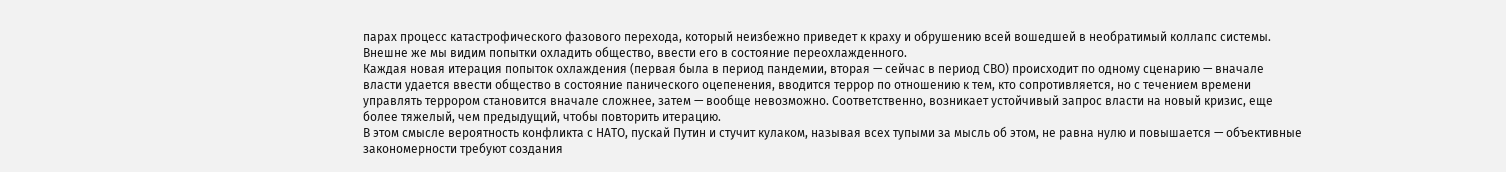парах процесс катастрофического фазового перехода, который неизбежно приведет к краху и обрушению всей вошедшей в необратимый коллапс системы. Внешне же мы видим попытки охладить общество, ввести его в состояние переохлажденного.
Каждая новая итерация попыток охлаждения (первая была в период пандемии, вторая — сейчас в период СВО) происходит по одному сценарию — вначале власти удается ввести общество в состояние панического оцепенения, вводится террор по отношению к тем, кто сопротивляется, но с течением времени управлять террором становится вначале сложнее, затем — вообще невозможно. Соответственно, возникает устойчивый запрос власти на новый кризис, еще более тяжелый, чем предыдущий, чтобы повторить итерацию.
В этом смысле вероятность конфликта с НАТО, пускай Путин и стучит кулаком, называя всех тупыми за мысль об этом, не равна нулю и повышается — объективные закономерности требуют создания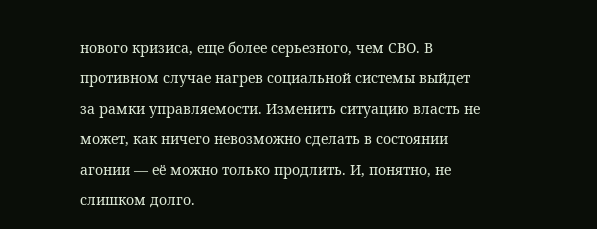нового кризиса, еще более серьезного, чем СВО. В противном случае нагрев социальной системы выйдет за рамки управляемости. Изменить ситуацию власть не может, как ничего невозможно сделать в состоянии агонии — её можно только продлить. И, понятно, не слишком долго.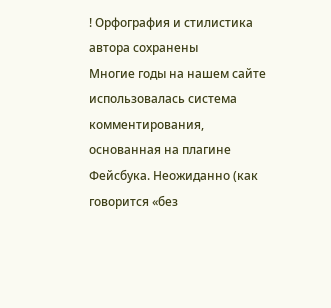! Орфография и стилистика автора сохранены
Многие годы на нашем сайте использовалась система комментирования, основанная на плагине Фейсбука. Неожиданно (как говорится «без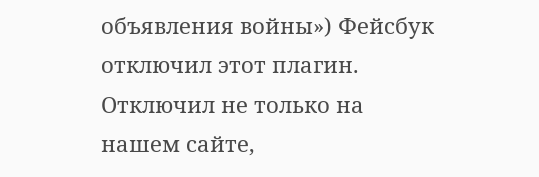объявления войны») Фейсбук отключил этот плагин. Отключил не только на нашем сайте,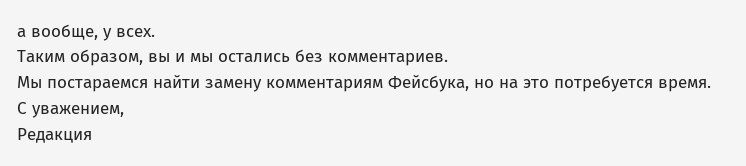а вообще, у всех.
Таким образом, вы и мы остались без комментариев.
Мы постараемся найти замену комментариям Фейсбука, но на это потребуется время.
С уважением,
Редакция